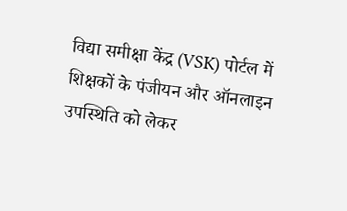विद्या समीक्षा केंद्र (VSK) पोर्टल में शिक्षकों के पंजीयन और ऑनलाइन उपस्थिति को लेकर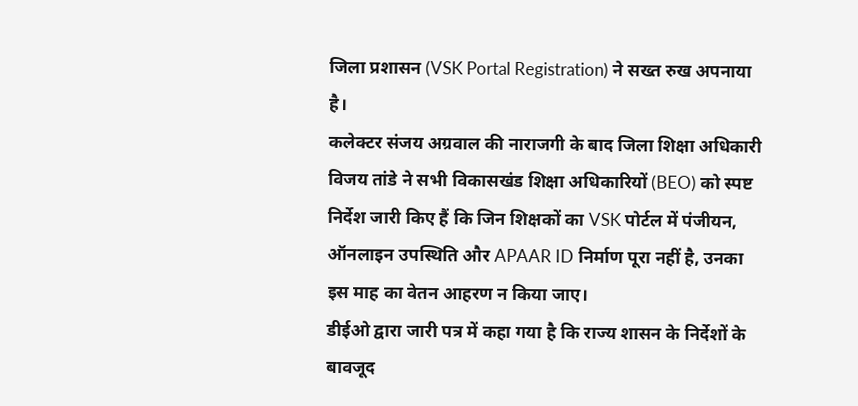जिला प्रशासन (VSK Portal Registration) ने सख्त रुख अपनाया है।
कलेक्टर संजय अग्रवाल की नाराजगी के बाद जिला शिक्षा अधिकारी विजय तांडे ने सभी विकासखंड शिक्षा अधिकारियों (BEO) को स्पष्ट निर्देश जारी किए हैं कि जिन शिक्षकों का VSK पोर्टल में पंजीयन, ऑनलाइन उपस्थिति और APAAR ID निर्माण पूरा नहीं है, उनका इस माह का वेतन आहरण न किया जाए।
डीईओ द्वारा जारी पत्र में कहा गया है कि राज्य शासन के निर्देशों के बावजूद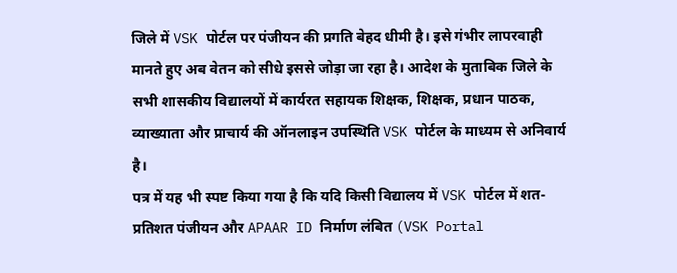जिले में VSK पोर्टल पर पंजीयन की प्रगति बेहद धीमी है। इसे गंभीर लापरवाही मानते हुए अब वेतन को सीधे इससे जोड़ा जा रहा है। आदेश के मुताबिक जिले के सभी शासकीय विद्यालयों में कार्यरत सहायक शिक्षक, शिक्षक, प्रधान पाठक, व्याख्याता और प्राचार्य की ऑनलाइन उपस्थिति VSK पोर्टल के माध्यम से अनिवार्य है।
पत्र में यह भी स्पष्ट किया गया है कि यदि किसी विद्यालय में VSK पोर्टल में शत-प्रतिशत पंजीयन और APAAR ID निर्माण लंबित (VSK Portal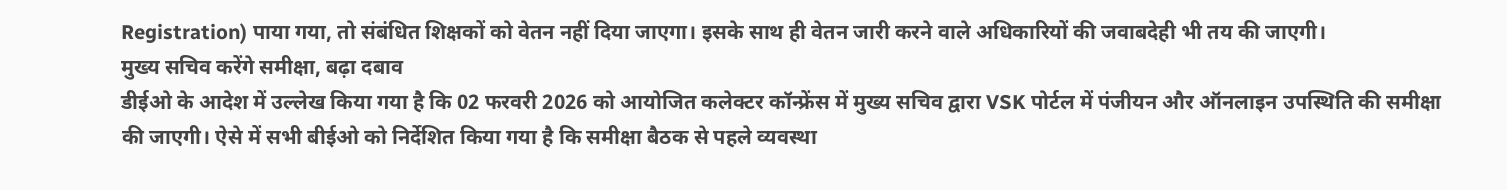Registration) पाया गया, तो संबंधित शिक्षकों को वेतन नहीं दिया जाएगा। इसके साथ ही वेतन जारी करने वाले अधिकारियों की जवाबदेही भी तय की जाएगी।
मुख्य सचिव करेंगे समीक्षा, बढ़ा दबाव
डीईओ के आदेश में उल्लेख किया गया है कि 02 फरवरी 2026 को आयोजित कलेक्टर कॉन्फ्रेंस में मुख्य सचिव द्वारा VSK पोर्टल में पंजीयन और ऑनलाइन उपस्थिति की समीक्षा की जाएगी। ऐसे में सभी बीईओ को निर्देशित किया गया है कि समीक्षा बैठक से पहले व्यवस्था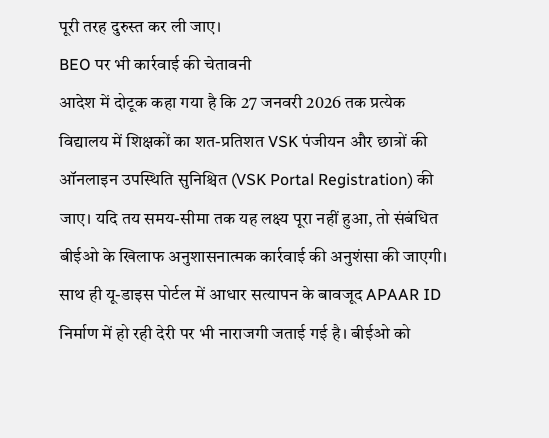पूरी तरह दुरुस्त कर ली जाए।
BEO पर भी कार्रवाई की चेतावनी
आदेश में दोटूक कहा गया है कि 27 जनवरी 2026 तक प्रत्येक विद्यालय में शिक्षकों का शत-प्रतिशत VSK पंजीयन और छात्रों की ऑनलाइन उपस्थिति सुनिश्चित (VSK Portal Registration) की जाए। यदि तय समय-सीमा तक यह लक्ष्य पूरा नहीं हुआ, तो संबंधित बीईओ के खिलाफ अनुशासनात्मक कार्रवाई की अनुशंसा की जाएगी।
साथ ही यू-डाइस पोर्टल में आधार सत्यापन के बावजूद APAAR ID निर्माण में हो रही देरी पर भी नाराजगी जताई गई है। बीईओ को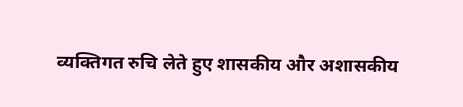व्यक्तिगत रुचि लेते हुए शासकीय और अशासकीय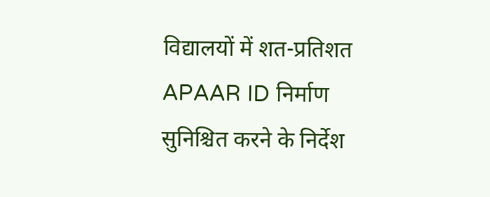विद्यालयों में शत-प्रतिशत APAAR ID निर्माण सुनिश्चित करने के निर्देश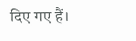दिए गए हैं।